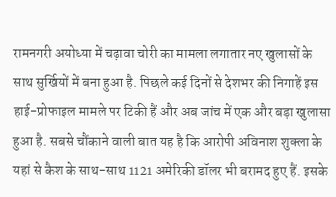रामनगरी अयोध्या में चढ़ावा चोरी का मामला लगातार नए खुलासों के साथ सुर्खियों में बना हुआ है. पिछले कई दिनों से देशभर की निगाहें इस हाई-प्रोफाइल मामले पर टिकी हैं और अब जांच में एक और बड़ा खुलासा हुआ है. सबसे चौंकाने वाली बात यह है कि आरोपी अविनाश शुक्ला के यहां से कैश के साथ-साथ 1121 अमेरिकी डॉलर भी बरामद हुए हैं. इसके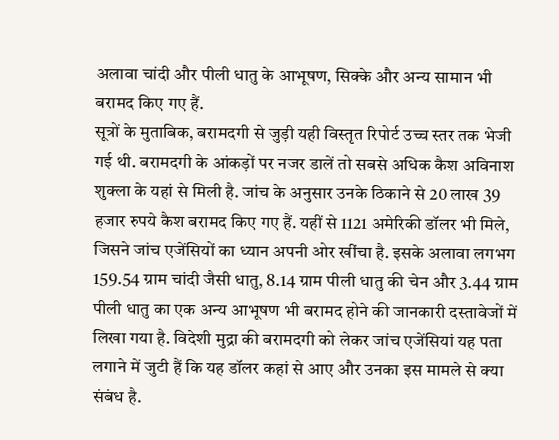अलावा चांदी और पीली धातु के आभूषण, सिक्के और अन्य सामान भी बरामद किए गए हैं.
सूत्रों के मुताबिक, बरामदगी से जुड़ी यही विस्तृत रिपोर्ट उच्च स्तर तक भेजी गई थी. बरामदगी के आंकड़ों पर नजर डालें तो सबसे अधिक कैश अविनाश शुक्ला के यहां से मिली है. जांच के अनुसार उनके ठिकाने से 20 लाख 39 हजार रुपये कैश बरामद किए गए हैं. यहीं से 1121 अमेरिकी डॉलर भी मिले, जिसने जांच एजेंसियों का ध्यान अपनी ओर खींचा है. इसके अलावा लगभग 159.54 ग्राम चांदी जैसी धातु, 8.14 ग्राम पीली धातु की चेन और 3.44 ग्राम पीली धातु का एक अन्य आभूषण भी बरामद होने की जानकारी दस्तावेजों में लिखा गया है. विदेशी मुद्रा की बरामदगी को लेकर जांच एजेंसियां यह पता लगाने में जुटी हैं कि यह डॉलर कहां से आए और उनका इस मामले से क्या संबंध है.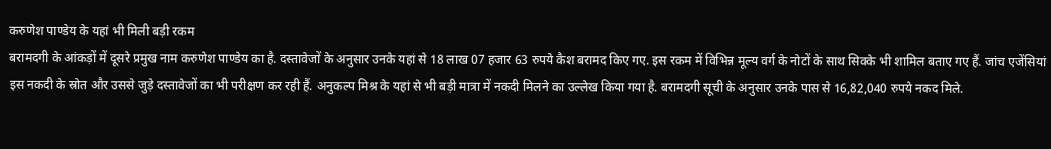करुणेश पाण्डेय के यहां भी मिली बड़ी रकम
बरामदगी के आंकड़ों में दूसरे प्रमुख नाम करुणेश पाण्डेय का है. दस्तावेजों के अनुसार उनके यहां से 18 लाख 07 हजार 63 रुपये कैश बरामद किए गए. इस रकम में विभिन्न मूल्य वर्ग के नोटों के साथ सिक्के भी शामिल बताए गए हैं. जांच एजेंसियां इस नकदी के स्रोत और उससे जुड़े दस्तावेजों का भी परीक्षण कर रही हैं. अनुकल्प मिश्र के यहां से भी बड़ी मात्रा में नकदी मिलने का उल्लेख किया गया है. बरामदगी सूची के अनुसार उनके पास से 16,82,040 रुपये नकद मिले.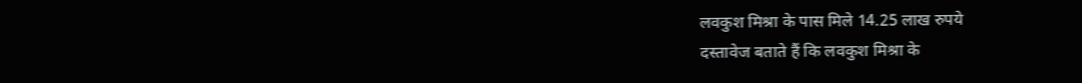लवकुश मिश्रा के पास मिले 14.25 लाख रुपये
दस्तावेज बताते हैं कि लवकुश मिश्रा के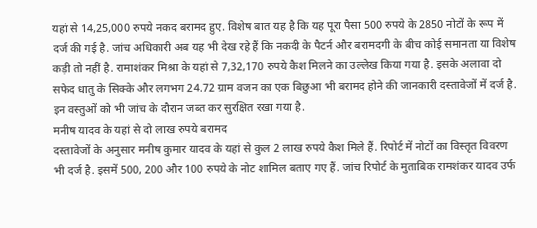यहां से 14,25,000 रुपये नकद बरामद हुए. विशेष बात यह है कि यह पूरा पैसा 500 रुपये के 2850 नोटों के रूप में दर्ज की गई है. जांच अधिकारी अब यह भी देख रहे हैं कि नकदी के पैटर्न और बरामदगी के बीच कोई समानता या विशेष कड़ी तो नहीं है. रामाशंकर मिश्रा के यहां से 7,32,170 रुपये कैश मिलने का उल्लेख किया गया है. इसके अलावा दो सफेद धातु के सिक्के और लगभग 24.72 ग्राम वजन का एक बिछुआ भी बरामद होने की जानकारी दस्तावेजों में दर्ज है. इन वस्तुओं को भी जांच के दौरान जब्त कर सुरक्षित रखा गया है.
मनीष यादव के यहां से दो लाख रुपये बरामद
दस्तावेजों के अनुसार मनीष कुमार यादव के यहां से कुल 2 लाख रुपये कैश मिले हैं. रिपोर्ट में नोटों का विस्तृत विवरण भी दर्ज है. इसमें 500, 200 और 100 रुपये के नोट शामिल बताए गए हैं. जांच रिपोर्ट के मुताबिक रामशंकर यादव उर्फ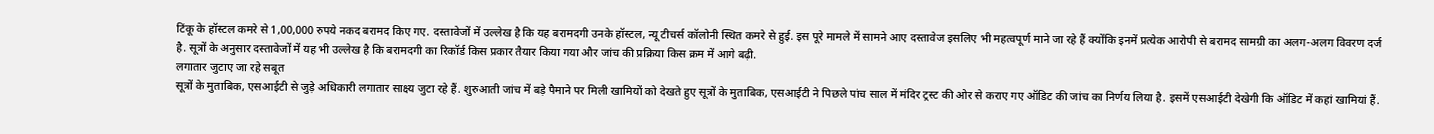टिंकू के हॉस्टल कमरे से 1,00,000 रुपये नकद बरामद किए गए. दस्तावेजों में उल्लेख है कि यह बरामदगी उनके हॉस्टल, न्यू टीचर्स कॉलोनी स्थित कमरे से हुई. इस पूरे मामले में सामने आए दस्तावेज इसलिए भी महत्वपूर्ण माने जा रहे हैं क्योंकि इनमें प्रत्येक आरोपी से बरामद सामग्री का अलग-अलग विवरण दर्ज है. सूत्रों के अनुसार दस्तावेजों में यह भी उल्लेख है कि बरामदगी का रिकॉर्ड किस प्रकार तैयार किया गया और जांच की प्रक्रिया किस क्रम में आगे बढ़ी.
लगातार जुटाए जा रहे सबूत
सूत्रों के मुताबिक, एसआईटी से जुड़े अधिकारी लगातार साक्ष्य जुटा रहे हैं. शुरुआती जांच में बड़े पैमाने पर मिली खामियों को देखते हुए सूत्रों के मुताबिक, एसआईटी ने पिछले पांच साल में मंदिर ट्रस्ट की ओर से कराए गए ऑडिट की जांच का निर्णय लिया है. इसमें एसआईटी देखेगी कि ऑडिट में कहां खामियां हैं.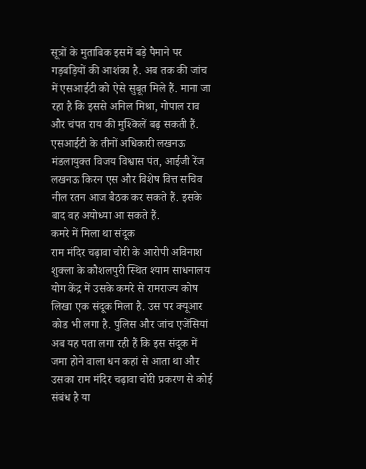सूत्रों के मुताबिक इसमें बड़े पैमाने पर गड़बड़ियों की आशंका है. अब तक की जांच में एसआईटी को ऐसे सुबूत मिले हैं. माना जा रहा है कि इससे अनिल मिश्रा, गोपाल राव और चंपत राय की मुश्किलें बढ़ सकती हैं. एसआईटी के तीनों अधिकारी लखनऊ मंडलायुक्त विजय विश्वास पंत, आईजी रेंज लखनऊ किरन एस और विशेष वित्त सचिव नील रतन आज बैठक कर सकते हैं. इसके बाद वह अयोध्या आ सकते हैं.
कमरे में मिला था संदूक
राम मंदिर चढ़ावा चोरी के आरोपी अविनाश शुक्ला के कौशलपुरी स्थित श्याम साधनालय योग केंद्र में उसके कमरे से रामराज्य कोष लिखा एक संदूक मिला है. उस पर क्यूआर कोड भी लगा है. पुलिस और जांच एजेंसियां अब यह पता लगा रही हैं कि इस संदूक में जमा होने वाला धन कहां से आता था और उसका राम मंदिर चढ़ावा चोरी प्रकरण से कोई संबंध है या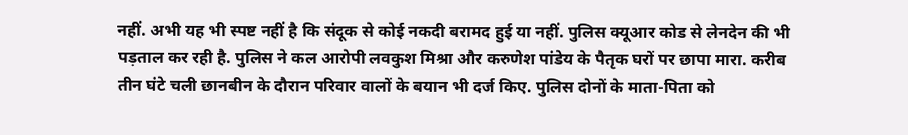नहीं. अभी यह भी स्पष्ट नहीं है कि संदूक से कोई नकदी बरामद हुई या नहीं. पुलिस क्यूआर कोड से लेनदेन की भी पड़ताल कर रही है. पुलिस ने कल आरोपी लवकुश मिश्रा और करुणेश पांडेय के पैतृक घरों पर छापा मारा. करीब तीन घंटे चली छानबीन के दौरान परिवार वालों के बयान भी दर्ज किए. पुलिस दोनों के माता-पिता को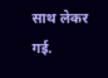साथ लेकर गई.